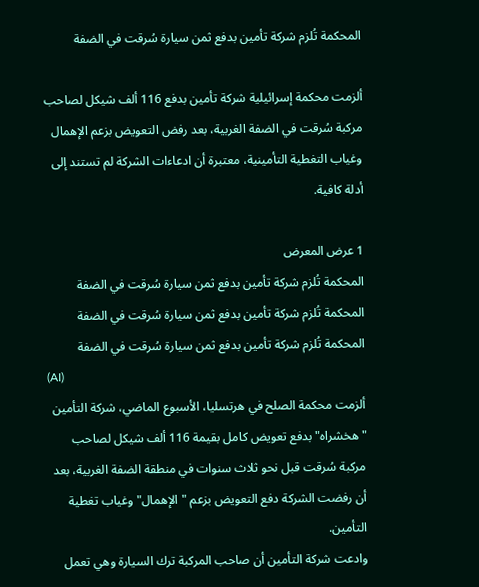المحكمة تُلزم شركة تأمين بدفع ثمن سيارة سُرقت في الضفة

ألزمت محكمة إسرائيلية شركة تأمين بدفع 116 ألف شيكل لصاحب مركبة سُرقت في الضفة الغربية، بعد رفض التعويض بزعم الإهمال وغياب التغطية التأمينية، معتبرة أن ادعاءات الشركة لم تستند إلى أدلة كافية.

1 عرض المعرض
المحكمة تُلزم شركة تأمين بدفع ثمن سيارة سُرقت في الضفة
المحكمة تُلزم شركة تأمين بدفع ثمن سيارة سُرقت في الضفة
المحكمة تُلزم شركة تأمين بدفع ثمن سيارة سُرقت في الضفة
(AI)
ألزمت محكمة الصلح في هرتسليا، الأسبوع الماضي، شركة التأمين "هخشراه" بدفع تعويض كامل بقيمة 116 ألف شيكل لصاحب مركبة سُرقت قبل نحو ثلاث سنوات في منطقة الضفة الغربية، بعد أن رفضت الشركة دفع التعويض بزعم "الإهمال" وغياب تغطية التأمين.
وادعت شركة التأمين أن صاحب المركبة ترك السيارة وهي تعمل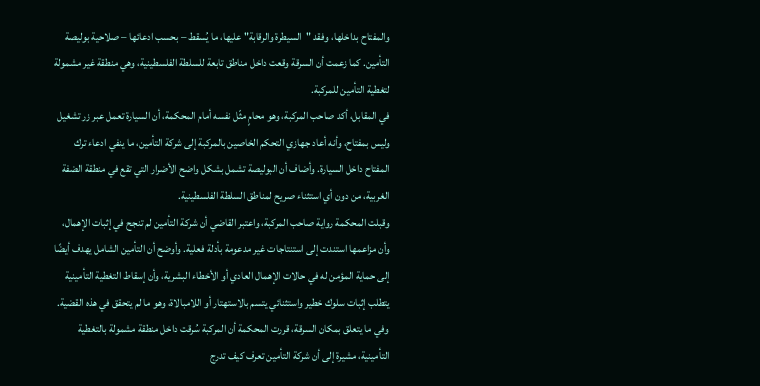والمفتاح بداخلها، وفقد "السيطرة والرقابة" عليها، ما يُسقط – بحسب ادعائها – صلاحية بوليصة التأمين. كما زعمت أن السرقة وقعت داخل مناطق تابعة للسلطة الفلسطينية، وهي منطقة غير مشمولة لتغطية التأمين للمركبة.
في المقابل، أكد صاحب المركبة، وهو محامٍ مثّل نفسه أمام المحكمة، أن السيارة تعمل عبر زر تشغيل وليس بمفتاح، وأنه أعاد جهازي التحكم الخاصين بالمركبة إلى شركة التأمين، ما ينفي ادعاء ترك المفتاح داخل السيارة. وأضاف أن البوليصة تشمل بشكل واضح الأضرار التي تقع في منطقة الضفة الغربية، من دون أي استثناء صريح لمناطق السلطة الفلسطينية.
وقبلت المحكمة رواية صاحب المركبة، واعتبر القاضي أن شركة التأمين لم تنجح في إثبات الإهمال، وأن مزاعمها استندت إلى استنتاجات غير مدعومة بأدلة فعلية. وأوضح أن التأمين الشامل يهدف أيضًا إلى حماية المؤمن له في حالات الإهمال العادي أو الأخطاء البشرية، وأن إسقاط التغطية التأمينية يتطلب إثبات سلوك خطير واستثنائي يتسم بالاستهتار أو اللامبالاة، وهو ما لم يتحقق في هذه القضية.
وفي ما يتعلق بمكان السرقة، قررت المحكمة أن المركبة سُرقت داخل منطقة مشمولة بالتغطية التأمينية، مشيرة إلى أن شركة التأمين تعرف كيف تدرج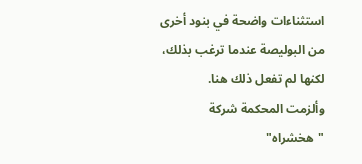استثناءات واضحة في بنود أخرى من البوليصة عندما ترغب بذلك، لكنها لم تفعل ذلك هنا.
وألزمت المحكمة شركة "هخشراه"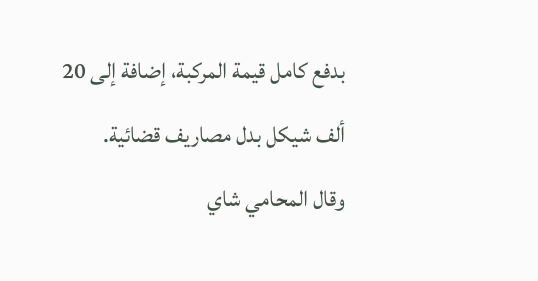بدفع كامل قيمة المركبة، إضافة إلى 20 ألف شيكل بدل مصاريف قضائية.
وقال المحامي شاي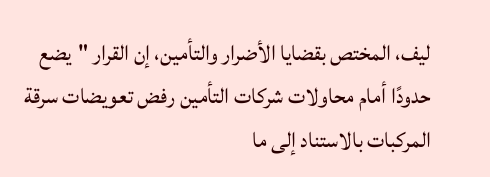ليف، المختص بقضايا الأضرار والتأمين، إن القرار "يضع حدودًا أمام محاولات شركات التأمين رفض تعويضات سرقة المركبات بالاستناد إلى ما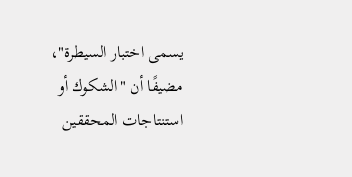يسمى اختبار السيطرة"، مضيفًا أن "الشكوك أو استنتاجات المحققين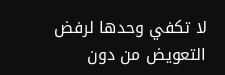لا تكفي وحدها لرفض التعويض من دون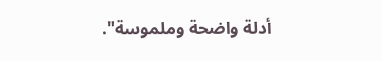أدلة واضحة وملموسة".